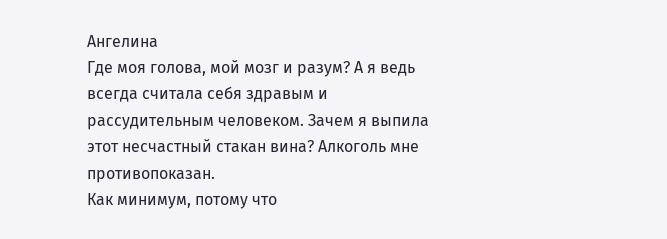Ангелина
Где моя голова, мой мозг и разум? А я ведь всегда считала себя здравым и рассудительным человеком. Зачем я выпила этот несчастный стакан вина? Алкоголь мне противопоказан.
Как минимум, потому что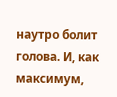наутро болит голова. И, как максимум,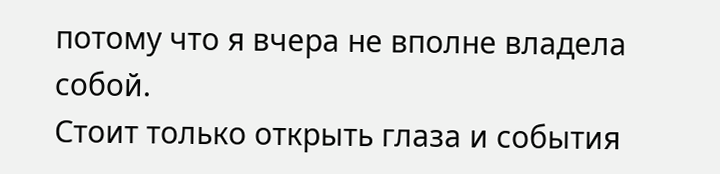потому что я вчера не вполне владела собой.
Стоит только открыть глаза и события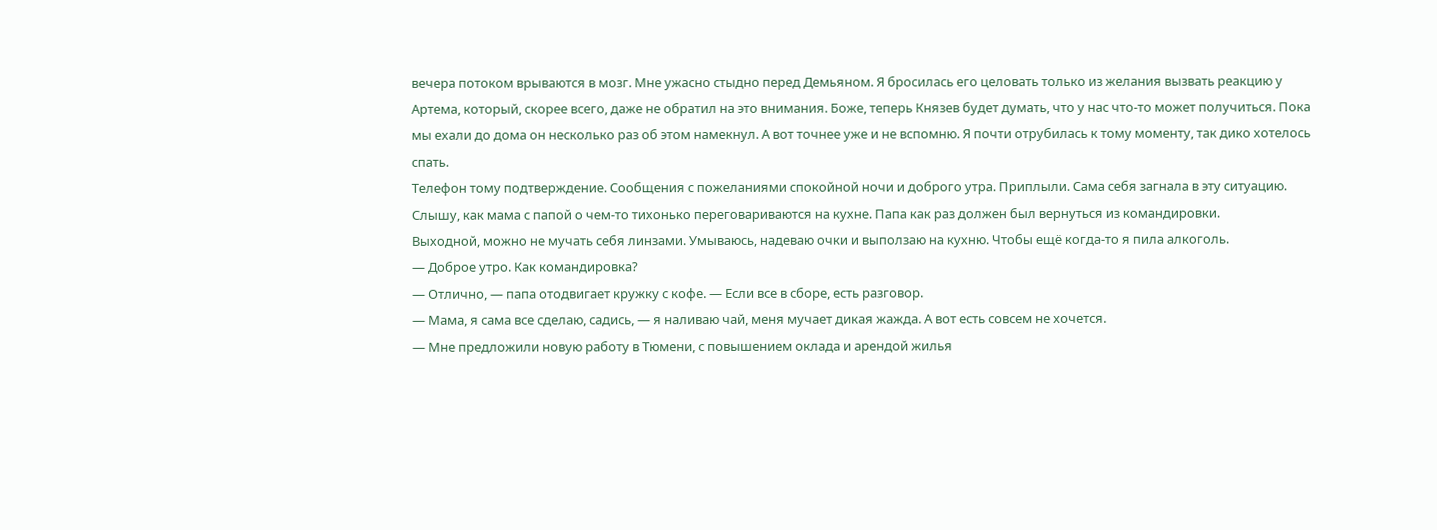вечера потоком врываются в мозг. Мне ужасно стыдно перед Демьяном. Я бросилась его целовать только из желания вызвать реакцию у Артема, который, скорее всего, даже не обратил на это внимания. Боже, теперь Князев будет думать, что у нас что-то может получиться. Пока мы ехали до дома он несколько раз об этом намекнул. А вот точнее уже и не вспомню. Я почти отрубилась к тому моменту, так дико хотелось спать.
Телефон тому подтверждение. Сообщения с пожеланиями спокойной ночи и доброго утра. Приплыли. Сама себя загнала в эту ситуацию.
Слышу, как мама с папой о чем-то тихонько переговариваются на кухне. Папа как раз должен был вернуться из командировки.
Выходной, можно не мучать себя линзами. Умываюсь, надеваю очки и выползаю на кухню. Чтобы ещё когда-то я пила алкоголь.
— Доброе утро. Как командировка?
— Отлично, — папа отодвигает кружку с кофе. — Если все в сборе, есть разговор.
— Мама, я сама все сделаю, садись, — я наливаю чай, меня мучает дикая жажда. А вот есть совсем не хочется.
— Мне предложили новую работу в Тюмени, с повышением оклада и арендой жилья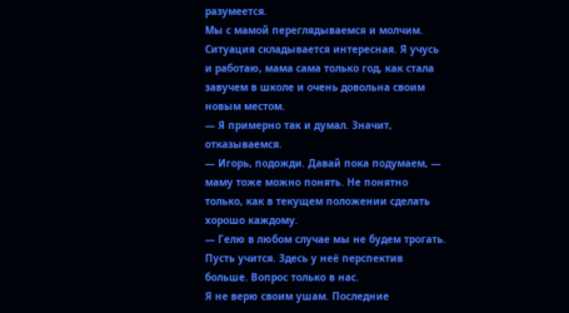разумеется.
Мы с мамой переглядываемся и молчим. Ситуация складывается интересная. Я учусь и работаю, мама сама только год, как стала завучем в школе и очень довольна своим новым местом.
— Я примерно так и думал. Значит, отказываемся.
— Игорь, подожди. Давай пока подумаем, — маму тоже можно понять. Не понятно только, как в текущем положении сделать хорошо каждому.
— Гелю в любом случае мы не будем трогать. Пусть учится. Здесь у неё перспектив больше. Вопрос только в нас.
Я не верю своим ушам. Последние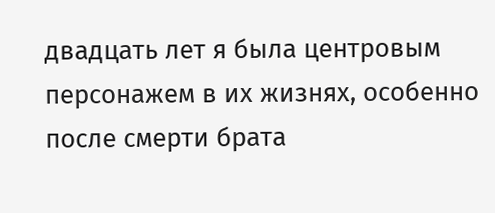двадцать лет я была центровым персонажем в их жизнях, особенно после смерти брата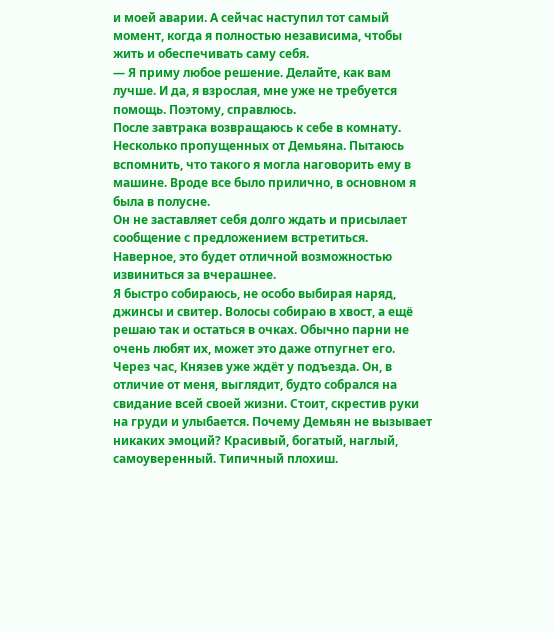и моей аварии. А сейчас наступил тот самый момент, когда я полностью независима, чтобы жить и обеспечивать саму себя.
— Я приму любое решение. Делайте, как вам лучше. И да, я взрослая, мне уже не требуется помощь. Поэтому, справлюсь.
После завтрака возвращаюсь к себе в комнату. Несколько пропущенных от Демьяна. Пытаюсь вспомнить, что такого я могла наговорить ему в машине. Вроде все было прилично, в основном я была в полусне.
Он не заставляет себя долго ждать и присылает сообщение с предложением встретиться. Наверное, это будет отличной возможностью извиниться за вчерашнее.
Я быстро собираюсь, не особо выбирая наряд, джинсы и свитер. Волосы собираю в хвост, а ещё решаю так и остаться в очках. Обычно парни не очень любят их, может это даже отпугнет его.
Через час, Князев уже ждёт у подъезда. Он, в отличие от меня, выглядит, будто собрался на свидание всей своей жизни. Стоит, скрестив руки на груди и улыбается. Почему Демьян не вызывает никаких эмоций? Красивый, богатый, наглый, самоуверенный. Типичный плохиш.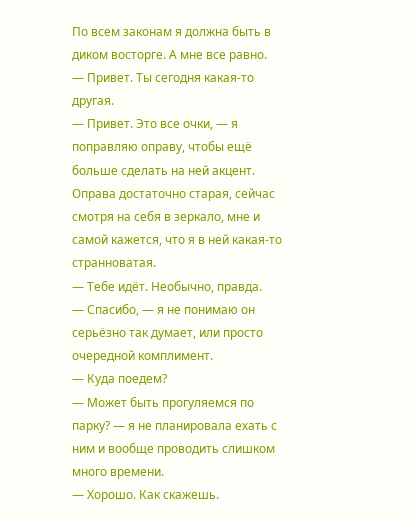По всем законам я должна быть в диком восторге. А мне все равно.
— Привет. Ты сегодня какая-то другая.
— Привет. Это все очки, — я поправляю оправу, чтобы ещё больше сделать на ней акцент. Оправа достаточно старая, сейчас смотря на себя в зеркало, мне и самой кажется, что я в ней какая-то странноватая.
— Тебе идёт. Необычно, правда.
— Спасибо, — я не понимаю он серьёзно так думает, или просто очередной комплимент.
— Куда поедем?
— Может быть прогуляемся по парку? — я не планировала ехать с ним и вообще проводить слишком много времени.
— Хорошо. Как скажешь.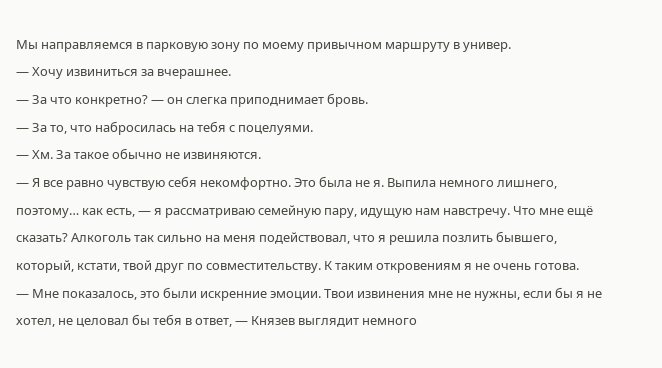Мы направляемся в парковую зону по моему привычном маршруту в универ.
— Хочу извиниться за вчерашнее.
— За что конкретно? — он слегка приподнимает бровь.
— За то, что набросилась на тебя с поцелуями.
— Хм. За такое обычно не извиняются.
— Я все равно чувствую себя некомфортно. Это была не я. Выпила немного лишнего, поэтому… как есть, — я рассматриваю семейную пару, идущую нам навстречу. Что мне ещё сказать? Алкоголь так сильно на меня подействовал, что я решила позлить бывшего, который, кстати, твой друг по совместительству. К таким откровениям я не очень готова.
— Мне показалось, это были искренние эмоции. Твои извинения мне не нужны, если бы я не хотел, не целовал бы тебя в ответ, — Князев выглядит немного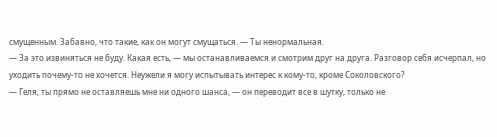смущенным. Забавно, что такие, как он могут смущаться. — Ты ненормальная.
— За это извиняться не буду. Какая есть, — мы останавливаемся и смотрим друг на друга. Разговор себя исчерпал, но уходить почему-то не хочется. Неужели я могу испытывать интерес к кому-то, кроме Соколовского?
— Геля, ты прямо не оставляешь мне ни одного шанса, — он переводит все в шутку, только не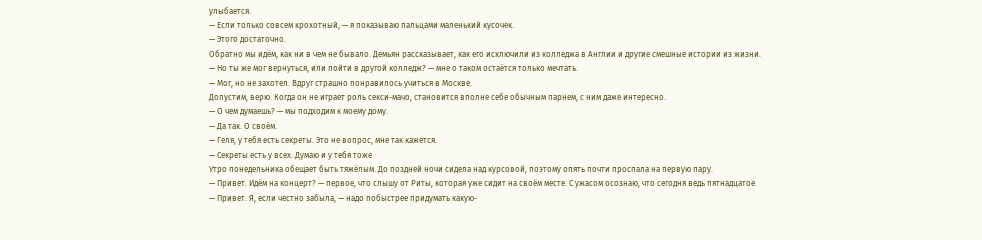улыбается.
— Если только совсем крохотный, — я показываю пальцами маленький кусочек.
— Этого достаточно.
Обратно мы идём, как ни в чем не бывало. Демьян рассказывает, как его исключили из колледжа в Англии и другие смешные истории из жизни.
— Но ты же мог вернуться, или пойти в другой колледж? — мне о таком остаётся только мечтать.
— Мог, но не захотел. Вдруг страшно понравилось учиться в Москве.
Допустим, верю. Когда он не играет роль секси-мачо, становится вполне себе обычным парнем, с ним даже интересно.
— О чем думаешь? — мы подходим к моему дому.
— Да так. О своём.
— Геля, у тебя есть секреты. Это не вопрос, мне так кажется.
— Секреты есть у всех. Думаю и у тебя тоже.
Утро понедельника обещает быть тяжёлым. До поздней ночи сидела над курсовой, поэтому опять почти проспала на первую пару.
— Привет. Идём на концерт? — первое, что слышу от Риты, которая уже сидит на своём месте. С ужасом осознаю, что сегодня ведь пятнадцатое.
— Привет. Я, если честно забыла, — надо побыстрее придумать какую-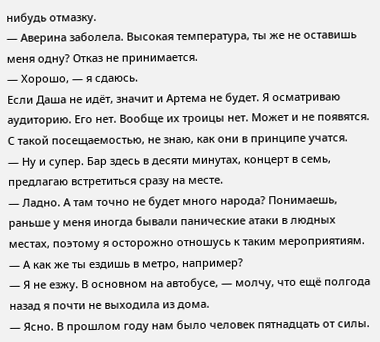нибудь отмазку.
— Аверина заболела. Высокая температура, ты же не оставишь меня одну? Отказ не принимается.
— Хорошо, — я сдаюсь.
Если Даша не идёт, значит и Артема не будет. Я осматриваю аудиторию. Его нет. Вообще их троицы нет. Может и не появятся. С такой посещаемостью, не знаю, как они в принципе учатся.
— Ну и супер. Бар здесь в десяти минутах, концерт в семь, предлагаю встретиться сразу на месте.
— Ладно. А там точно не будет много народа? Понимаешь, раньше у меня иногда бывали панические атаки в людных местах, поэтому я осторожно отношусь к таким мероприятиям.
— А как же ты ездишь в метро, например?
— Я не езжу. В основном на автобусе, — молчу, что ещё полгода назад я почти не выходила из дома.
— Ясно. В прошлом году нам было человек пятнадцать от силы.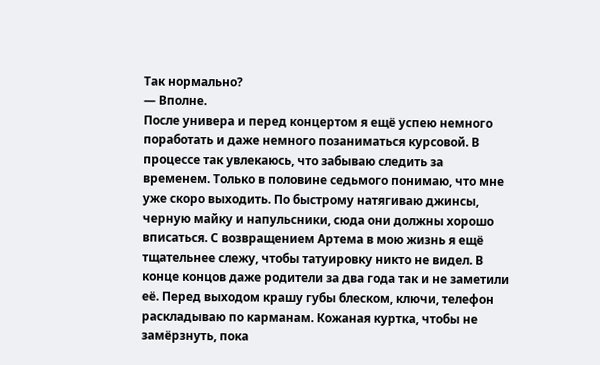Так нормально?
— Вполне.
После универа и перед концертом я ещё успею немного поработать и даже немного позаниматься курсовой. В процессе так увлекаюсь, что забываю следить за временем. Только в половине седьмого понимаю, что мне уже скоро выходить. По быстрому натягиваю джинсы, черную майку и напульсники, сюда они должны хорошо вписаться. С возвращением Артема в мою жизнь я ещё тщательнее слежу, чтобы татуировку никто не видел. В конце концов даже родители за два года так и не заметили её. Перед выходом крашу губы блеском, ключи, телефон раскладываю по карманам. Кожаная куртка, чтобы не замёрзнуть, пока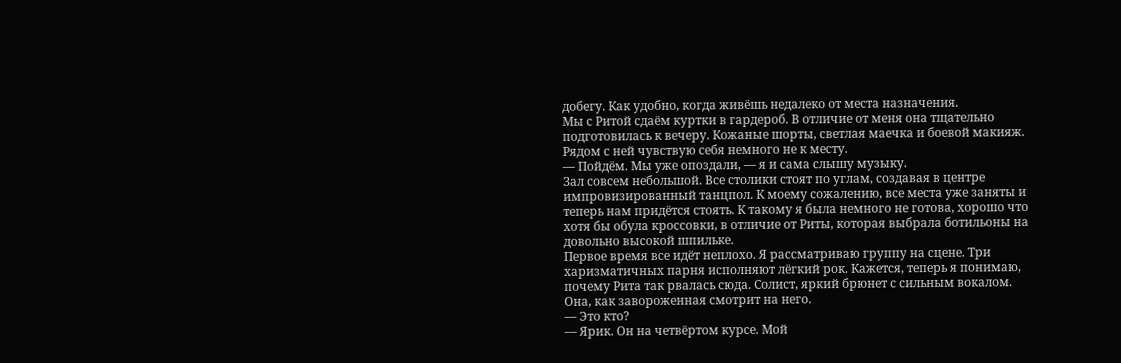добегу. Как удобно, когда живёшь недалеко от места назначения.
Мы с Ритой сдаём куртки в гардероб. В отличие от меня она тщательно подготовилась к вечеру. Кожаные шорты, светлая маечка и боевой макияж. Рядом с ней чувствую себя немного не к месту.
— Пойдём. Мы уже опоздали, — я и сама слышу музыку.
Зал совсем небольшой. Все столики стоят по углам, создавая в центре импровизированный танцпол. К моему сожалению, все места уже заняты и теперь нам придётся стоять. К такому я была немного не готова, хорошо что хотя бы обула кроссовки, в отличие от Риты, которая выбрала ботильоны на довольно высокой шпильке.
Первое время все идёт неплохо. Я рассматриваю группу на сцене. Три харизматичных парня исполняют лёгкий рок. Кажется, теперь я понимаю, почему Рита так рвалась сюда. Солист, яркий брюнет с сильным вокалом. Она, как завороженная смотрит на него.
— Это кто?
— Ярик. Он на четвёртом курсе. Мой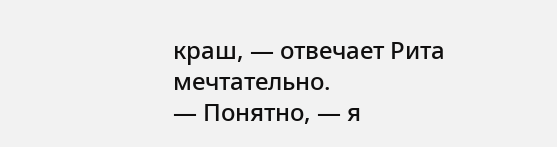краш, — отвечает Рита мечтательно.
— Понятно, — я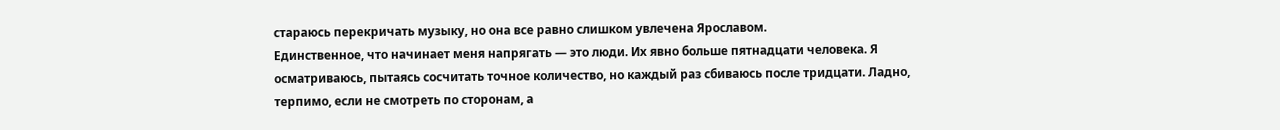стараюсь перекричать музыку, но она все равно слишком увлечена Ярославом.
Единственное, что начинает меня напрягать — это люди. Их явно больше пятнадцати человека. Я осматриваюсь, пытаясь сосчитать точное количество, но каждый раз сбиваюсь после тридцати. Ладно, терпимо, если не смотреть по сторонам, а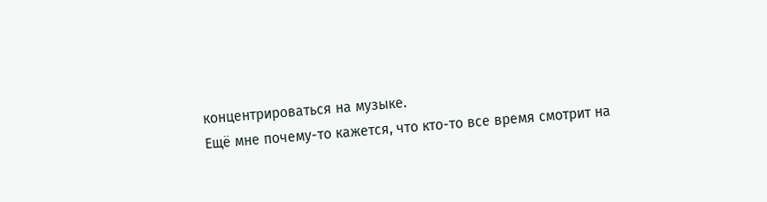концентрироваться на музыке.
Ещё мне почему-то кажется, что кто-то все время смотрит на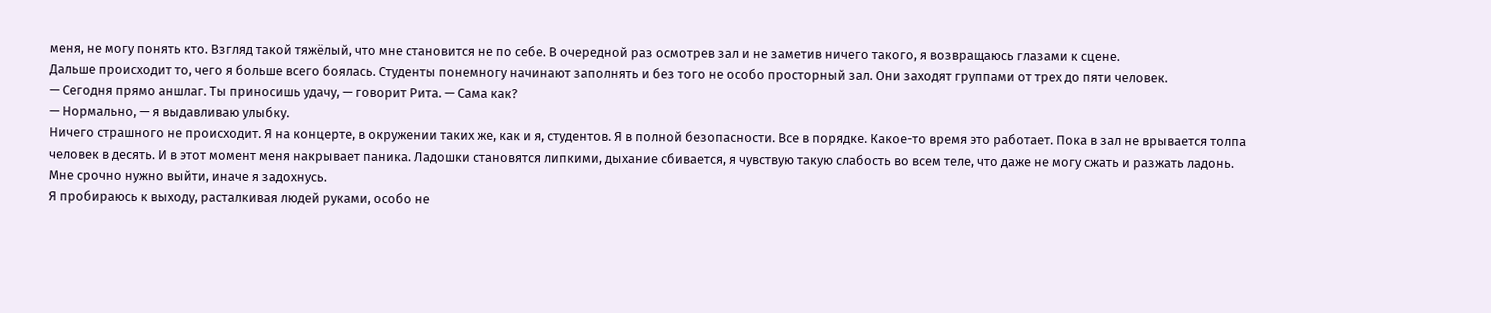меня, не могу понять кто. Взгляд такой тяжёлый, что мне становится не по себе. В очередной раз осмотрев зал и не заметив ничего такого, я возвращаюсь глазами к сцене.
Дальше происходит то, чего я больше всего боялась. Студенты понемногу начинают заполнять и без того не особо просторный зал. Они заходят группами от трех до пяти человек.
— Сегодня прямо аншлаг. Ты приносишь удачу, — говорит Рита. — Сама как?
— Нормально, — я выдавливаю улыбку.
Ничего страшного не происходит. Я на концерте, в окружении таких же, как и я, студентов. Я в полной безопасности. Все в порядке. Какое-то время это работает. Пока в зал не врывается толпа человек в десять. И в этот момент меня накрывает паника. Ладошки становятся липкими, дыхание сбивается, я чувствую такую слабость во всем теле, что даже не могу сжать и разжать ладонь. Мне срочно нужно выйти, иначе я задохнусь.
Я пробираюсь к выходу, расталкивая людей руками, особо не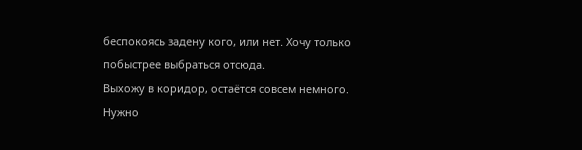беспокоясь задену кого, или нет. Хочу только побыстрее выбраться отсюда.
Выхожу в коридор, остаётся совсем немного. Нужно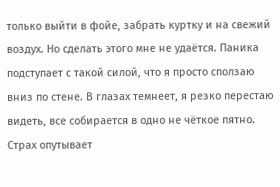только выйти в фойе, забрать куртку и на свежий воздух. Но сделать этого мне не удаётся. Паника подступает с такой силой, что я просто сползаю вниз по стене. В глазах темнеет, я резко перестаю видеть, все собирается в одно не чёткое пятно. Страх опутывает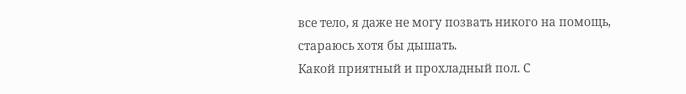все тело, я даже не могу позвать никого на помощь, стараюсь хотя бы дышать.
Какой приятный и прохладный пол. С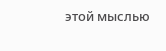этой мыслью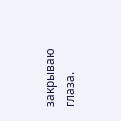закрываю глаза.